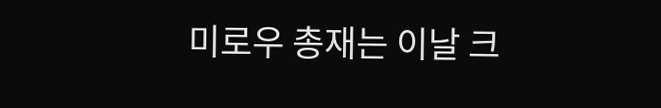미로우 총재는 이날 크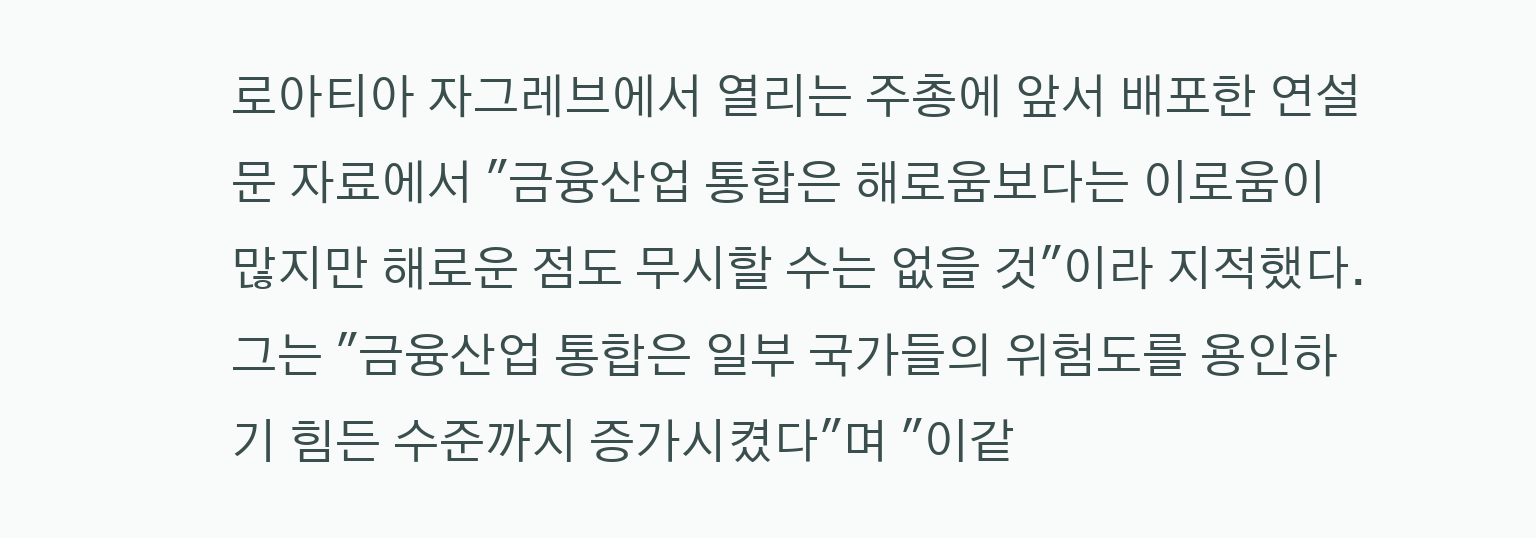로아티아 자그레브에서 열리는 주총에 앞서 배포한 연설문 자료에서 "금융산업 통합은 해로움보다는 이로움이 많지만 해로운 점도 무시할 수는 없을 것"이라 지적했다.
그는 "금융산업 통합은 일부 국가들의 위험도를 용인하기 힘든 수준까지 증가시켰다"며 "이같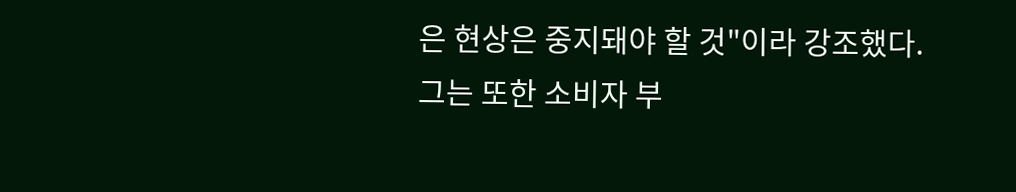은 현상은 중지돼야 할 것"이라 강조했다.
그는 또한 소비자 부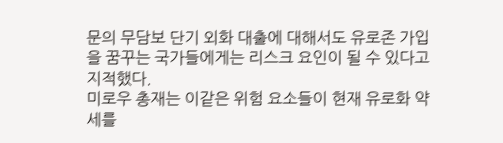문의 무담보 단기 외화 대출에 대해서도 유로존 가입을 꿈꾸는 국가들에게는 리스크 요인이 될 수 있다고 지적했다.
미로우 총재는 이같은 위험 요소들이 현재 유로화 약세를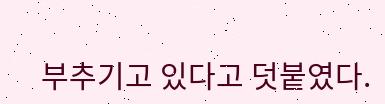부추기고 있다고 덧붙였다.